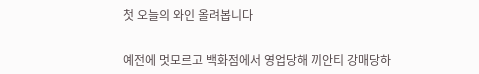첫 오늘의 와인 올려봅니다


예전에 멋모르고 백화점에서 영업당해 끼안티 강매당하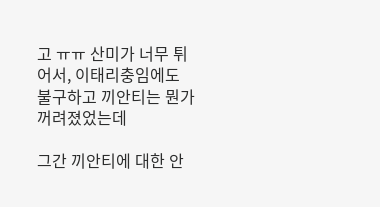고 ㅠㅠ 산미가 너무 튀어서, 이태리충임에도 불구하고 끼안티는 뭔가 꺼려졌었는데

그간 끼안티에 대한 안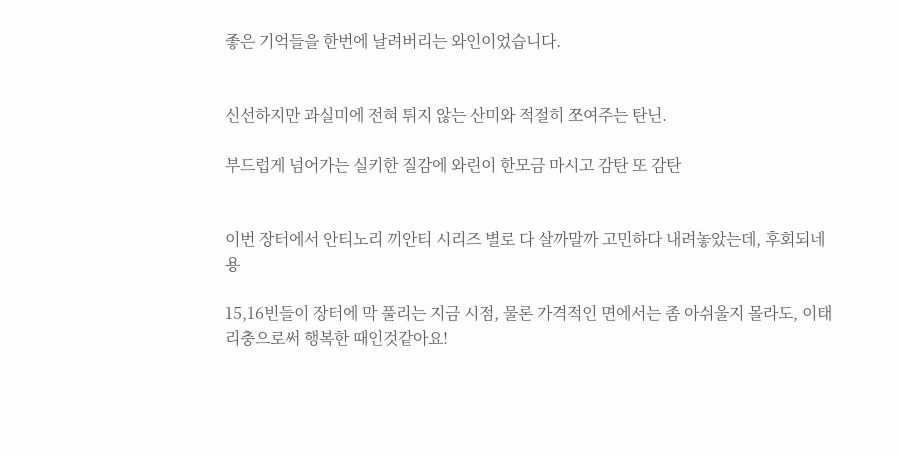좋은 기억들을 한번에 날려버리는 와인이었습니다.


신선하지만 과실미에 전혀 튀지 않는 산미와 적절히 쪼여주는 탄닌.

부드럽게 넘어가는 실키한 질감에 와린이 한모금 마시고 감탄 또 감탄


이번 장터에서 안티노리 끼안티 시리즈 별로 다 살까말까 고민하다 내려놓았는데, 후회되네용

15,16빈들이 장터에 막 풀리는 지금 시점, 물론 가격적인 면에서는 좀 아쉬울지 몰라도, 이태리충으로써 행복한 때인것같아요!